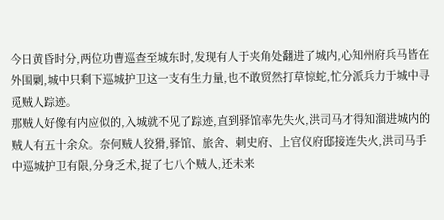今日黄昏时分,两位功曹巡查至城东时,发现有人于夹角处翻进了城内,心知州府兵马皆在外围剿,城中只剩下巡城护卫这一支有生力量,也不敢贸然打草惊蛇,忙分派兵力于城中寻觅贼人踪迹。
那贼人好像有内应似的,入城就不见了踪迹,直到驿馆率先失火,洪司马才得知溜进城内的贼人有五十余众。奈何贼人狡猾,驿馆、旅舍、刺史府、上官仪府邸接连失火,洪司马手中巡城护卫有限,分身乏术,捉了七八个贼人,还未来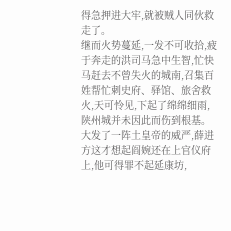得急押进大牢,就被贼人同伙救走了。
继而火势蔓延,一发不可收拾,疲于奔走的洪司马急中生智,忙快马赶去不曾失火的城南,召集百姓帮忙刺史府、驿馆、旅舍救火,天可怜见,下起了绵绵细雨,陕州城并未因此而伤到根基。
大发了一阵土皇帝的威严,薛进方这才想起阎婉还在上官仪府上,他可得罪不起延康坊,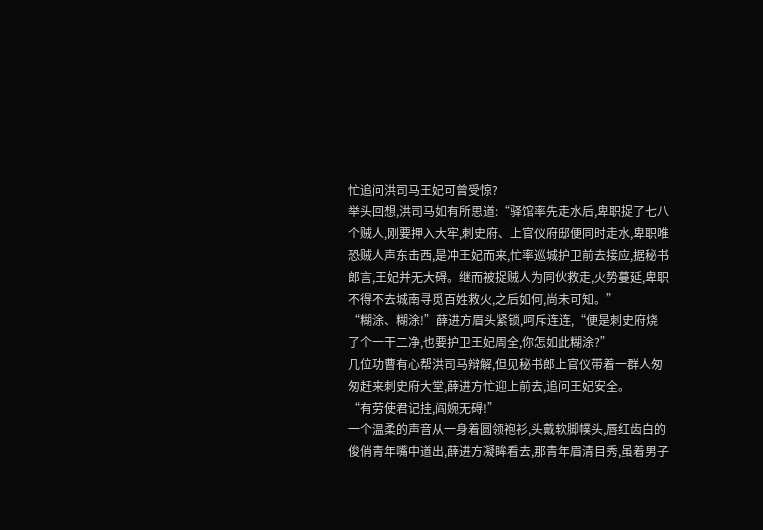忙追问洪司马王妃可曾受惊?
举头回想,洪司马如有所思道:“驿馆率先走水后,卑职捉了七八个贼人,刚要押入大牢,刺史府、上官仪府邸便同时走水,卑职唯恐贼人声东击西,是冲王妃而来,忙率巡城护卫前去接应,据秘书郎言,王妃并无大碍。继而被捉贼人为同伙救走,火势蔓延,卑职不得不去城南寻觅百姓救火,之后如何,尚未可知。”
“糊涂、糊涂!”薛进方眉头紧锁,呵斥连连,“便是刺史府烧了个一干二净,也要护卫王妃周全,你怎如此糊涂?”
几位功曹有心帮洪司马辩解,但见秘书郎上官仪带着一群人匆匆赶来刺史府大堂,薛进方忙迎上前去,追问王妃安全。
“有劳使君记挂,阎婉无碍!”
一个温柔的声音从一身着圆领袍衫,头戴软脚幞头,唇红齿白的俊俏青年嘴中道出,薛进方凝眸看去,那青年眉清目秀,虽着男子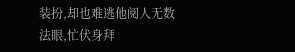装扮,却也难逃他阅人无数法眼,忙伏身拜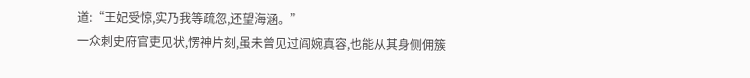道:“王妃受惊,实乃我等疏忽,还望海涵。”
一众刺史府官吏见状,愣神片刻,虽未曾见过阎婉真容,也能从其身侧佣簇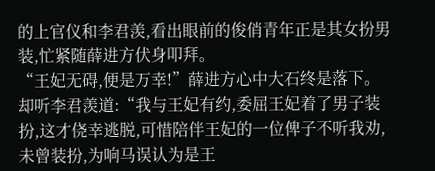的上官仪和李君羡,看出眼前的俊俏青年正是其女扮男装,忙紧随薛进方伏身叩拜。
“王妃无碍,便是万幸!”薛进方心中大石终是落下。
却听李君羡道:“我与王妃有约,委屈王妃着了男子装扮,这才侥幸逃脱,可惜陪伴王妃的一位俾子不听我劝,未曾装扮,为响马误认为是王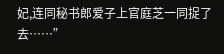妃,连同秘书郎爱子上官庭芝一同捉了去……”